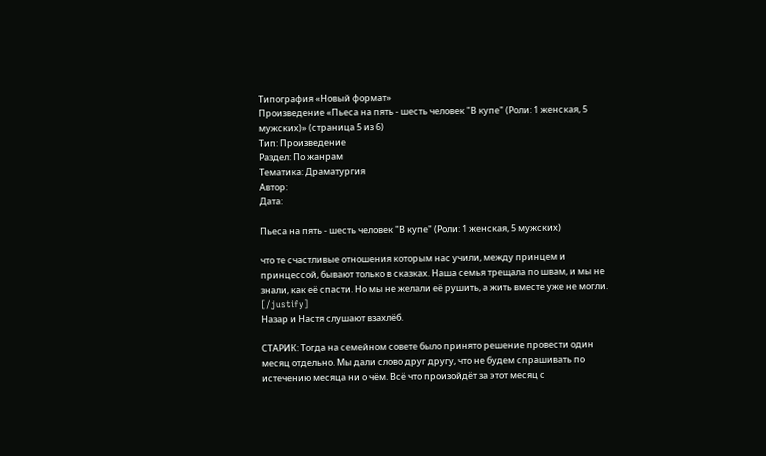Типография «Новый формат»
Произведение «Пьеса на пять - шесть человек "В купе" (Роли: 1 женская, 5 мужских)» (страница 5 из 6)
Тип: Произведение
Раздел: По жанрам
Тематика: Драматургия
Автор:
Дата:

Пьеса на пять - шесть человек "В купе" (Роли: 1 женская, 5 мужских)

что те счастливые отношения которым нас учили, между принцем и принцессой, бывают только в сказках. Наша семья трещала по швам, и мы не знали, как её спасти. Но мы не желали её рушить, а жить вместе уже не могли. [/justify]
Назар и Настя слушают взахлёб.

СТАРИК: Тогда на семейном совете было принято решение провести один месяц отдельно. Мы дали слово друг другу, что не будем спрашивать по истечению месяца ни о чём. Всё что произойдёт за этот месяц с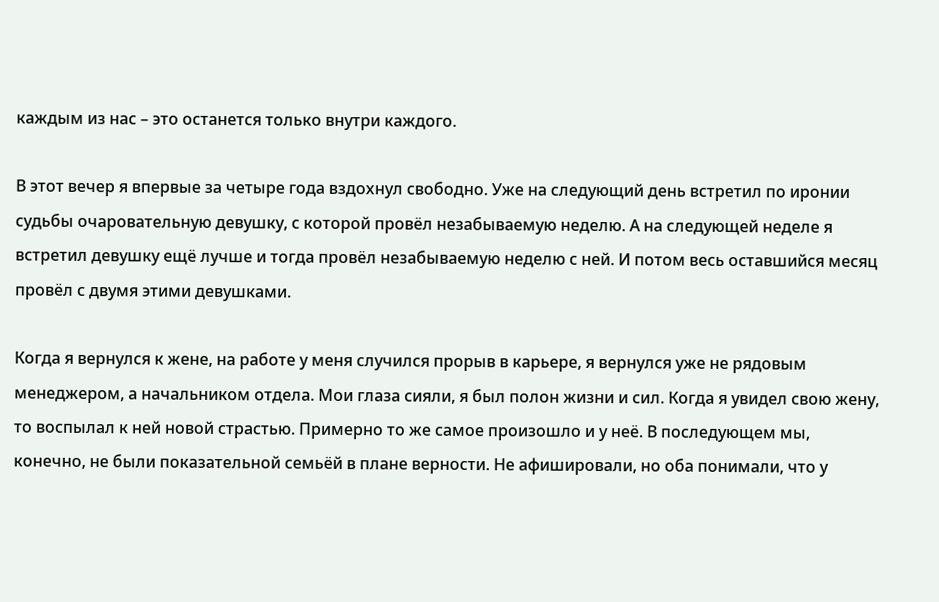каждым из нас – это останется только внутри каждого.

В этот вечер я впервые за четыре года вздохнул свободно. Уже на следующий день встретил по иронии судьбы очаровательную девушку, с которой провёл незабываемую неделю. А на следующей неделе я встретил девушку ещё лучше и тогда провёл незабываемую неделю с ней. И потом весь оставшийся месяц провёл с двумя этими девушками.

Когда я вернулся к жене, на работе у меня случился прорыв в карьере, я вернулся уже не рядовым менеджером, а начальником отдела. Мои глаза сияли, я был полон жизни и сил. Когда я увидел свою жену, то воспылал к ней новой страстью. Примерно то же самое произошло и у неё. В последующем мы, конечно, не были показательной семьёй в плане верности. Не афишировали, но оба понимали, что у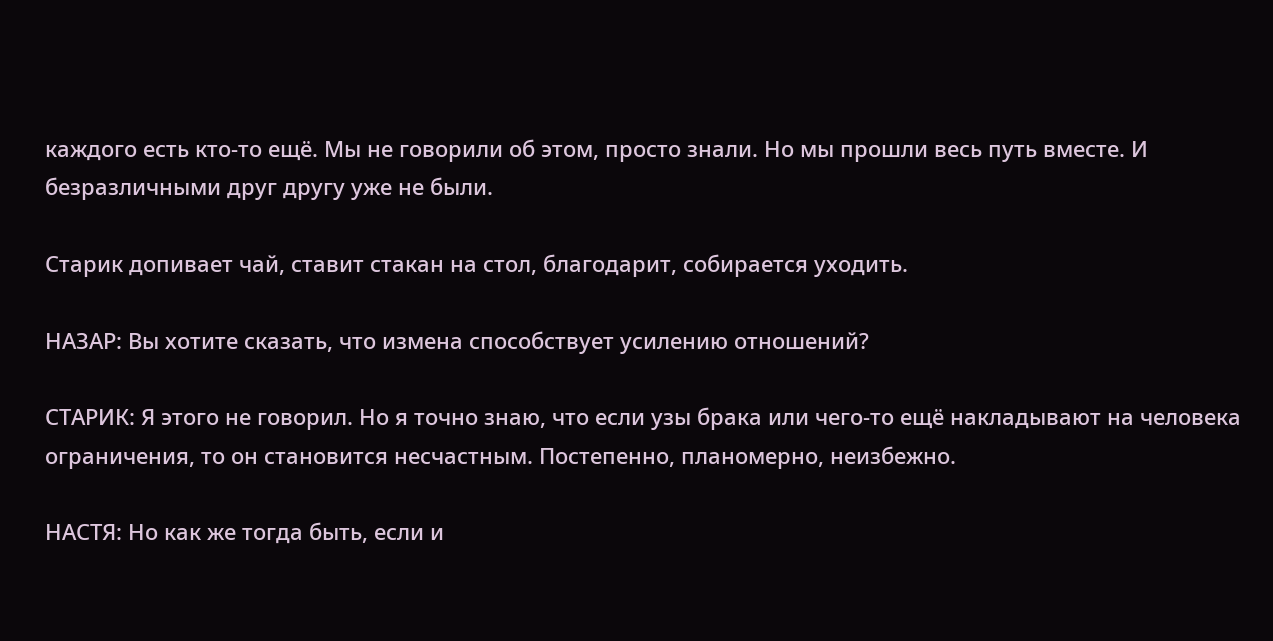каждого есть кто-то ещё. Мы не говорили об этом, просто знали. Но мы прошли весь путь вместе. И безразличными друг другу уже не были.

Старик допивает чай, ставит стакан на стол, благодарит, собирается уходить.

НАЗАР: Вы хотите сказать, что измена способствует усилению отношений?

СТАРИК: Я этого не говорил. Но я точно знаю, что если узы брака или чего-то ещё накладывают на человека ограничения, то он становится несчастным. Постепенно, планомерно, неизбежно.

НАСТЯ: Но как же тогда быть, если и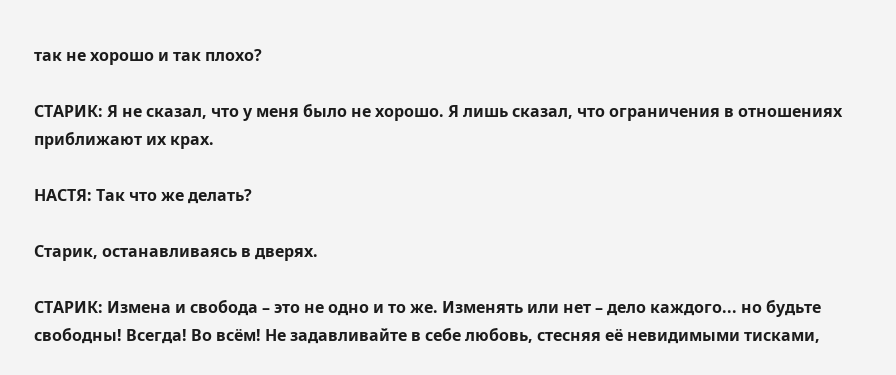так не хорошо и так плохо?

СТАРИК: Я не сказал, что у меня было не хорошо. Я лишь сказал, что ограничения в отношениях приближают их крах.

НАСТЯ: Так что же делать?

Старик, останавливаясь в дверях.

СТАРИК: Измена и свобода – это не одно и то же. Изменять или нет – дело каждого... но будьте свободны! Всегда! Во всём! Не задавливайте в себе любовь, стесняя её невидимыми тисками,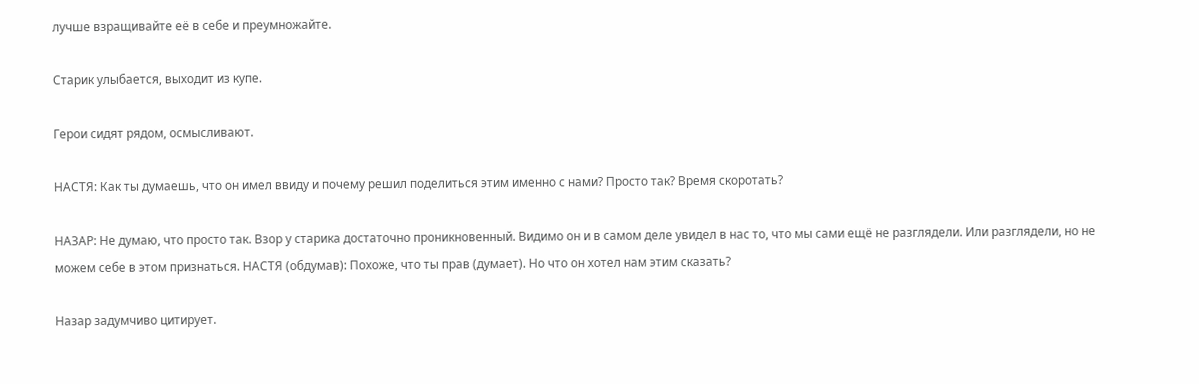лучше взращивайте её в себе и преумножайте.

Старик улыбается, выходит из купе.

Герои сидят рядом, осмысливают.

НАСТЯ: Как ты думаешь, что он имел ввиду и почему решил поделиться этим именно с нами? Просто так? Время скоротать?

НАЗАР: Не думаю, что просто так. Взор у старика достаточно проникновенный. Видимо он и в самом деле увидел в нас то, что мы сами ещё не разглядели. Или разглядели, но не можем себе в этом признаться. НАСТЯ (обдумав): Похоже, что ты прав (думает). Но что он хотел нам этим сказать?

Назар задумчиво цитирует.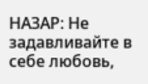НАЗАР: Не задавливайте в себе любовь,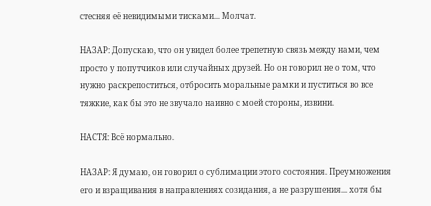стесняя её невидимыми тисками... Молчат.

НАЗАР: Допускаю, что он увидел более трепетную связь между нами, чем просто у попутчиков или случайных друзей. Но он говорил не о том, что нужно раскрепоститься, отбросить моральные рамки и пуститься во все тяжкие, как бы это не звучало наивно с моей стороны, извини.

НАСТЯ: Всё нормально.

НАЗАР: Я думаю, он говорил о сублимации этого состояния. Преумножения его и взращивания в направлениях созидания, а не разрушения... хотя бы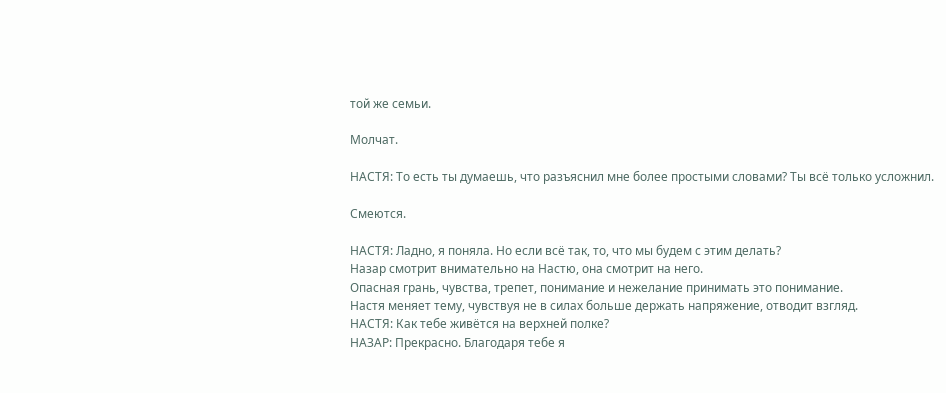той же семьи.

Молчат.

НАСТЯ: То есть ты думаешь, что разъяснил мне более простыми словами? Ты всё только усложнил.

Смеются.

НАСТЯ: Ладно, я поняла. Но если всё так, то, что мы будем с этим делать?
Назар смотрит внимательно на Настю, она смотрит на него.
Опасная грань, чувства, трепет, понимание и нежелание принимать это понимание.
Настя меняет тему, чувствуя не в силах больше держать напряжение, отводит взгляд.
НАСТЯ: Как тебе живётся на верхней полке?
НАЗАР: Прекрасно. Благодаря тебе я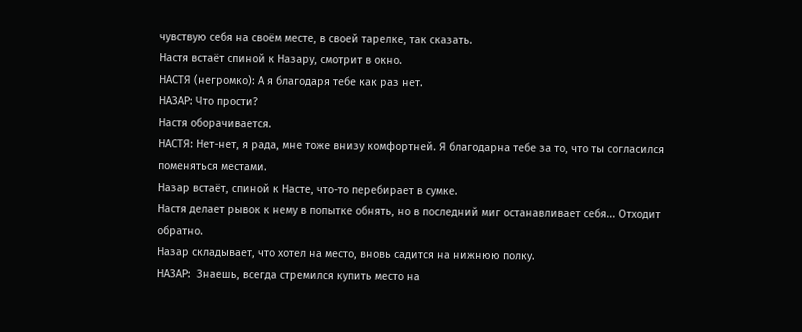чувствую себя на своём месте, в своей тарелке, так сказать.
Настя встаёт спиной к Назару, смотрит в окно.
НАСТЯ (негромко): А я благодаря тебе как раз нет.
НАЗАР: Что прости?
Настя оборачивается.
НАСТЯ: Нет-нет, я рада, мне тоже внизу комфортней. Я благодарна тебе за то, что ты согласился поменяться местами.
Назар встаёт, спиной к Насте, что-то перебирает в сумке.
Настя делает рывок к нему в попытке обнять, но в последний миг останавливает себя... Отходит обратно.
Назар складывает, что хотел на место, вновь садится на нижнюю полку.
НАЗАР:  Знаешь, всегда стремился купить место на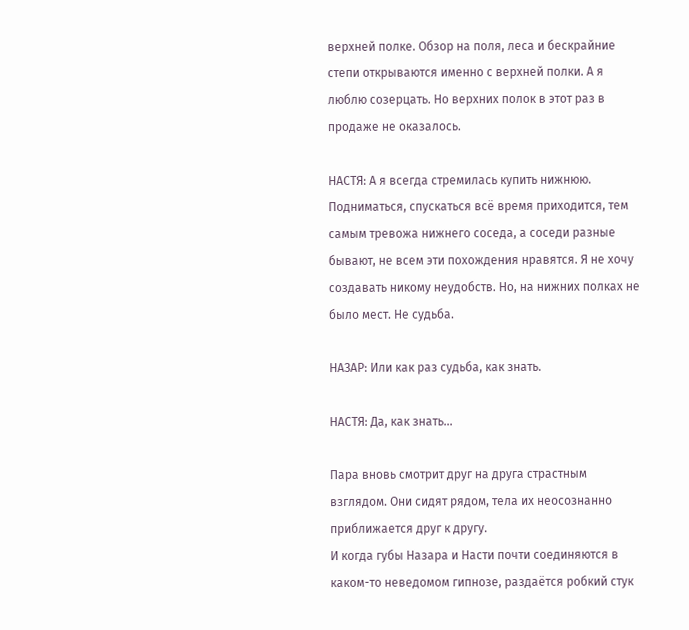верхней полке. Обзор на поля, леса и бескрайние степи открываются именно с верхней полки. А я люблю созерцать. Но верхних полок в этот раз в продаже не оказалось.

НАСТЯ: А я всегда стремилась купить нижнюю. Подниматься, спускаться всё время приходится, тем самым тревожа нижнего соседа, а соседи разные бывают, не всем эти похождения нравятся. Я не хочу создавать никому неудобств. Но, на нижних полках не было мест. Не судьба.

НАЗАР: Или как раз судьба, как знать.

НАСТЯ: Да, как знать...

Пара вновь смотрит друг на друга страстным взглядом. Они сидят рядом, тела их неосознанно приближается друг к другу.
И когда губы Назара и Насти почти соединяются в каком-то неведомом гипнозе, раздаётся робкий стук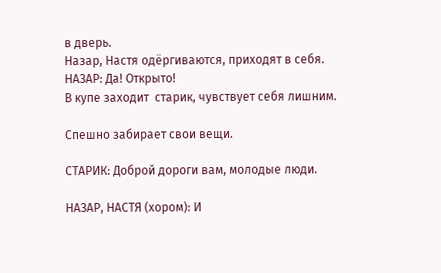в дверь.
Назар, Настя одёргиваются, приходят в себя.
НАЗАР: Да! Открыто!
В купе заходит  старик, чувствует себя лишним.

Спешно забирает свои вещи.

СТАРИК: Доброй дороги вам, молодые люди.

НАЗАР, НАСТЯ (хором): И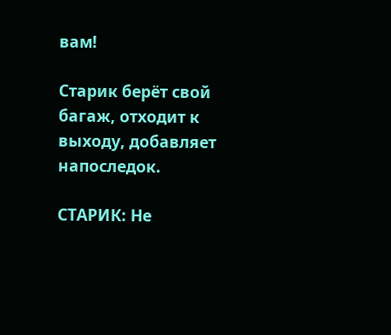вам!

Старик берёт свой багаж, отходит к выходу, добавляет напоследок.

СТАРИК: Не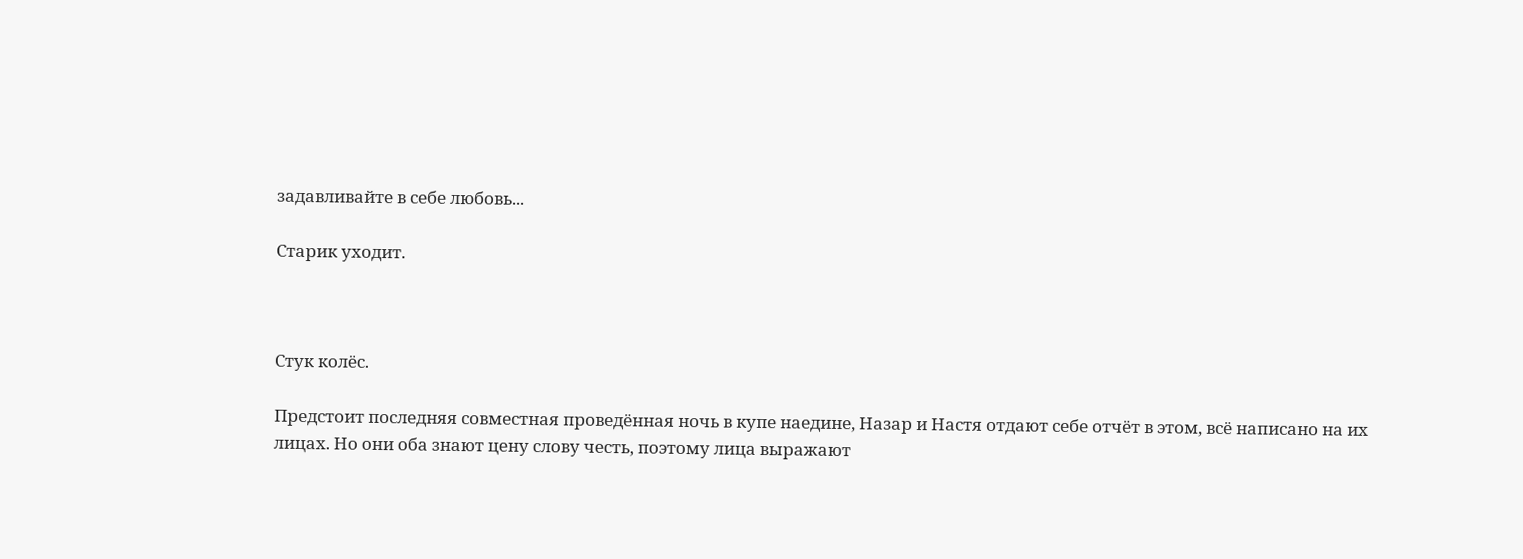задавливайте в себе любовь...

Старик уходит.



Стук колёс.

Предстоит последняя совместная проведённая ночь в купе наедине, Назар и Настя отдают себе отчёт в этом, всё написано на их лицах. Но они оба знают цену слову честь, поэтому лица выражают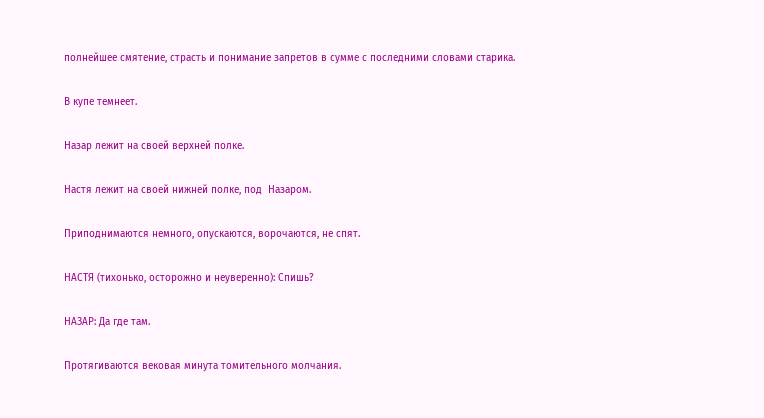полнейшее смятение, страсть и понимание запретов в сумме с последними словами старика.

В купе темнеет.

Назар лежит на своей верхней полке.

Настя лежит на своей нижней полке, под  Назаром.

Приподнимаются немного, опускаются, ворочаются, не спят.

НАСТЯ (тихонько, осторожно и неуверенно): Спишь?

НАЗАР: Да где там.

Протягиваются вековая минута томительного молчания.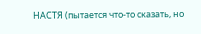НАСТЯ (пытается что-то сказать, но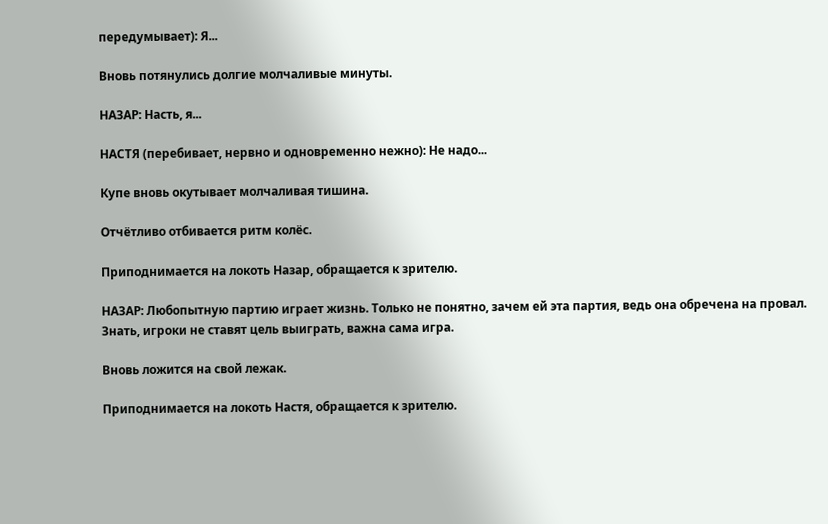передумывает): Я...

Вновь потянулись долгие молчаливые минуты.

НАЗАР: Насть, я...

НАСТЯ (перебивает, нервно и одновременно нежно): Не надо...

Купе вновь окутывает молчаливая тишина.

Отчётливо отбивается ритм колёс.

Приподнимается на локоть Назар, обращается к зрителю.

НАЗАР: Любопытную партию играет жизнь. Только не понятно, зачем ей эта партия, ведь она обречена на провал. Знать, игроки не ставят цель выиграть, важна сама игра.

Вновь ложится на свой лежак.

Приподнимается на локоть Настя, обращается к зрителю.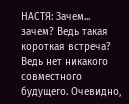НАСТЯ: Зачем... зачем? Ведь такая короткая встреча? Ведь нет никакого совместного будущего. Очевидно,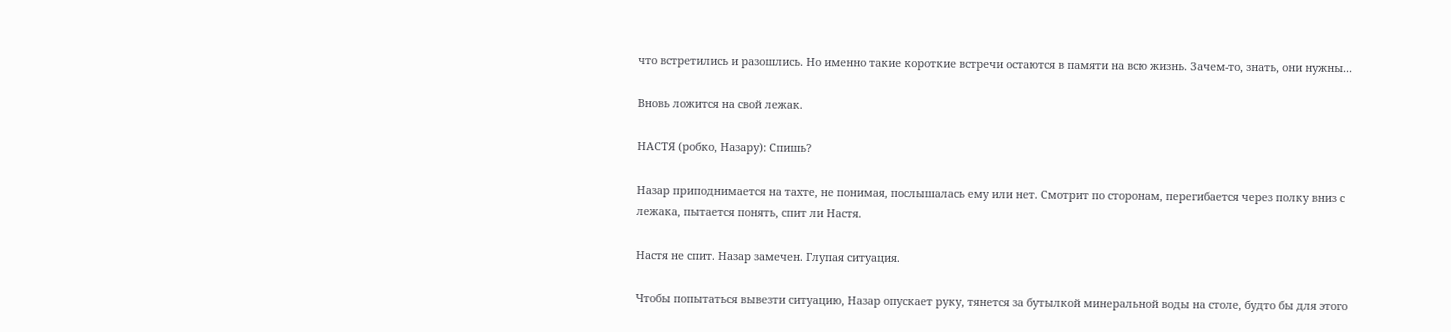что встретились и разошлись. Но именно такие короткие встречи остаются в памяти на всю жизнь. Зачем-то, знать, они нужны...

Вновь ложится на свой лежак.

НАСТЯ (робко, Назару): Спишь?

Назар приподнимается на тахте, не понимая, послышалась ему или нет. Смотрит по сторонам, перегибается через полку вниз с лежака, пытается понять, спит ли Настя.

Настя не спит. Назар замечен. Глупая ситуация.

Чтобы попытаться вывезти ситуацию, Назар опускает руку, тянется за бутылкой минеральной воды на столе, будто бы для этого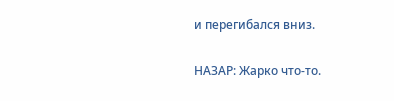и перегибался вниз.

НАЗАР: Жарко что-то.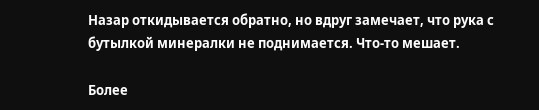Назар откидывается обратно, но вдруг замечает, что рука с бутылкой минералки не поднимается. Что-то мешает.

Более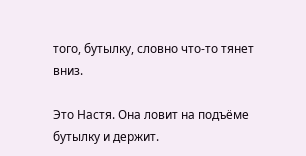того, бутылку, словно что-то тянет вниз.

Это Настя. Она ловит на подъёме бутылку и держит.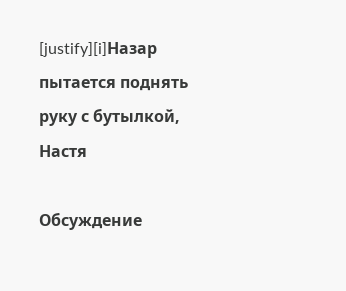[justify][i]Назар пытается поднять руку с бутылкой, Настя

Обсуждение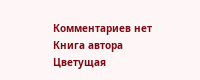Комментариев нет
Книга автора
Цветущая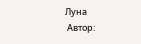Луна
 Автор: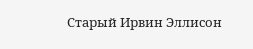Старый Ирвин Эллисон